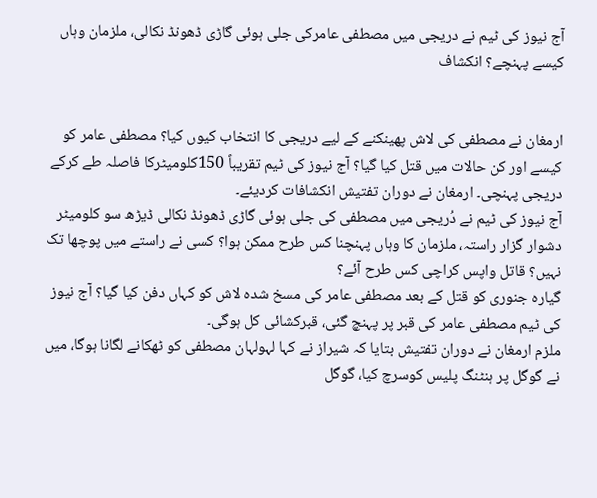آج نیوز کی ٹیم نے دریجی میں مصطفی عامرکی جلی ہوئی گاڑی ڈھونڈ نکالی، ملزمان وہاں کیسے پہنچے؟ انکشاف


ارمغان نے مصطفی کی لاش پھینکنے کے لیے دریجی کا انتخاب کیوں کیا؟ مصطفی عامر کو کیسے اور کن حالات میں قتل کیا گیا؟ آج نیوز کی ٹیم تقریباً 150کلومیٹرکا فاصلہ طے کرکے دریجی پہنچی۔ ارمغان نے دوران تفتیش انکشافات کردیئے۔
آج نیوز کی ٹیم نے دُریجی میں مصطفی کی جلی ہوئی گاڑی ڈھونڈ نکالی ڈیڑھ سو کلومیٹر دشوار گزار راستہ، ملزمان کا وہاں پہنچنا کس طرح ممکن ہوا؟ کسی نے راستے میں پوچھا تک نہیں؟ قاتل واپس کراچی کس طرح آئے؟
گیارہ جنوری کو قتل کے بعد مصطفی عامر کی مسخ شدہ لاش کو کہاں دفن کیا گیا؟ آج نیوز کی ٹیم مصطفی عامر کی قبر پر پہنچ گئی، قبرکشائی کل ہوگی۔
ملزم ارمغان نے دوران تفتیش بتایا کہ شیراز نے کہا لہولہان مصطفی کو ٹھکانے لگانا ہوگا، میں نے گوگل پر ہنٹنگ پلیس کوسرچ کیا، گوگل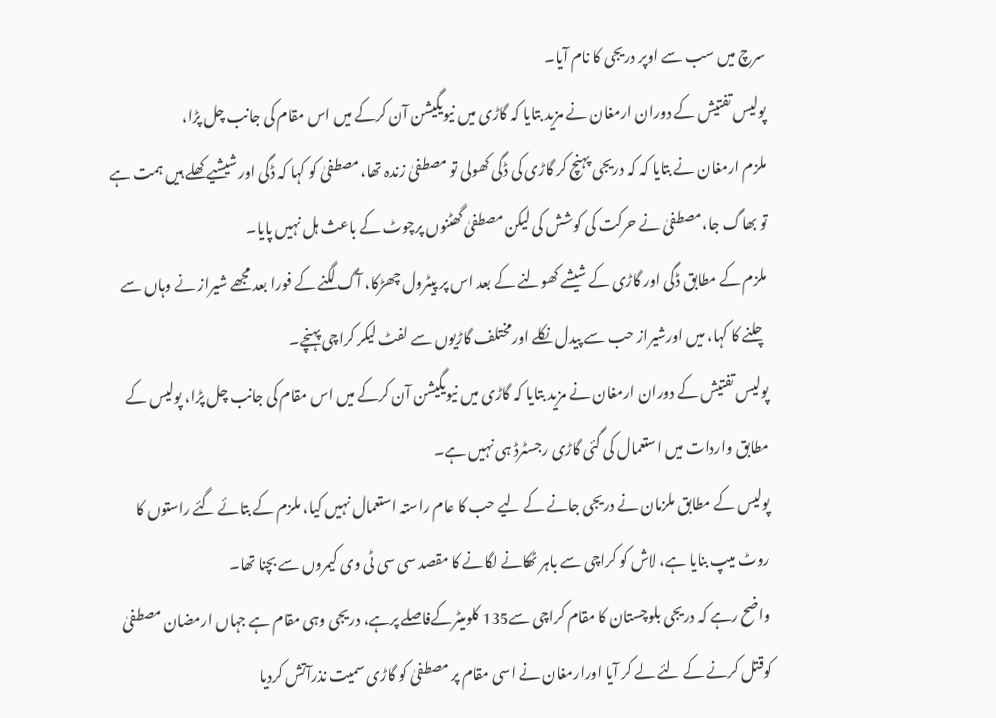سرچ میں سب سے اوپر دریجی کا نام آیا۔
پولیس تفتیش کے دوران ارمغان نے مزید بتایا کہ گاڑی میں نیویگیشن آن کرکے میں اس مقام کی جانب چل پڑا،
ملزم ارمغان نے بتایا کہ کہ دریجی پہنچ کر گاڑی کی ڈگی کھولی تو مصطفیٰ زندہ تھا، مصطفیٰ کو کہا کہ ڈگی اور شیشیے کھلے ہیں ہمت ہے تو بھاگ جا،مصطفیٰ نے حرکت کی کوشش کی لیکن مصطفیٰ گھٹنوں پرچوٹ کے باعث ہل نہیں پایا۔
ملزم کے مطابق ڈگی اور گاڑی کے شیشے کھولنے کے بعد اس پر پیٹرول چھڑکا، آگ لگنے کے فورا بعد مجھے شیراز نے وہاں سے چلنے کا کہا، میں اورشیراز حب سے پیدل نکلے اورمختلف گاڑیوں سے لفٹ لیکر کراچی پہنچے۔
پولیس تفتیش کے دوران ارمغان نے مزید بتایا کہ گاڑی میں نیویگیشن آن کرکے میں اس مقام کی جانب چل پڑا، پولیس کے مطابق واردات میں استعمال کی گئی گاڑی رجسٹرڈ ہی نہیں ہے۔
پولیس کے مطابق ملزمان نے دریجی جانے کے لیے حب کا عام راستہ استعمال نہیں کیا، ملزم کے بتائے گئے راستوں کا روٹ میپ بنایا ہے، لاش کو کراچی سے باہر ٹھکانے لگانے کا مقصد سی سی ٹی وی کیمروں سے بچنا تھا۔
واضح رہے کہ دریجی بلوچستان کا مقام کراچی سے135 کلومیٹرکےفاصلے پرہے، دریجی وہی مقام ہے جہاں ارمضان مصطفیٰ کوقتل کرنے کے لئے لے کر آیا اورارمغان نے اسی مقام پر مصطفیٰ کو گاڑی سمیت نذرآتش کردیا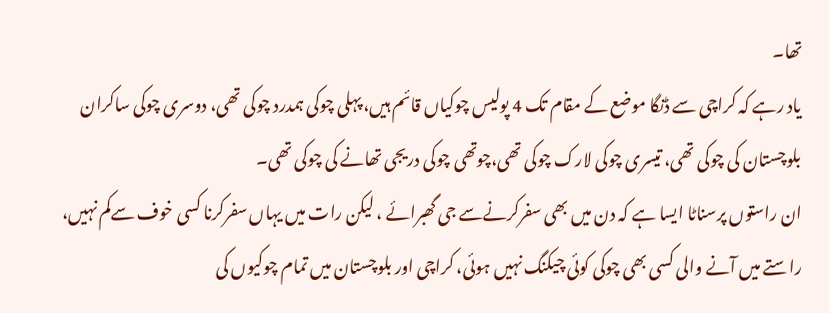تھا۔
یاد رہے کہ کراچی سے ڈنگا موضع کے مقام تک 4 پولیس چوکیاں قائم ہیں، پہلی چوکی ہمدرد چوکی تھی، دوسری چوکی ساکران بلوچستان کی چوکی تھی، تیسری چوکی لارک چوکی تھی،چوتھی چوکی دریجی تھانے کی چوکی تھی۔
ان راستوں پرسناٹا ایسا ہے کہ دن میں بھی سفرکرنےسے جی گھبرائے ، لیکن رات میں یہاں سفرکرنا کسی خوف سےکم نہیں، راستے میں آنے والی کسی بھی چوکی کوئی چیکنگ نہیں ہوئی، کراچی اور بلوچستان میں تمام چوکیوں کی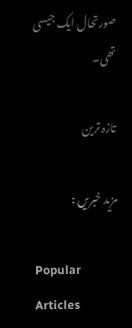صورتحال ایک جیسی تھی۔

تازہ ترین

مزید خبریں :

Popular Articles